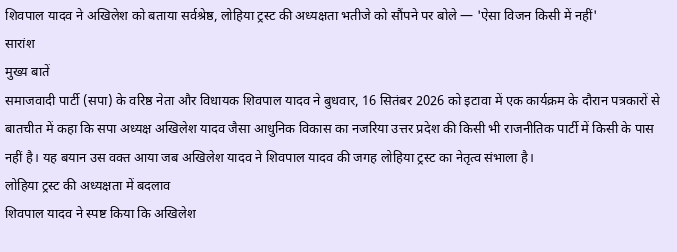शिवपाल यादव ने अखिलेश को बताया सर्वश्रेष्ठ, लोहिया ट्रस्ट की अध्यक्षता भतीजे को सौंपने पर बोले — 'ऐसा विजन किसी में नहीं'
सारांश
मुख्य बातें
समाजवादी पार्टी (सपा) के वरिष्ठ नेता और विधायक शिवपाल यादव ने बुधवार, 16 सितंबर 2026 को इटावा में एक कार्यक्रम के दौरान पत्रकारों से बातचीत में कहा कि सपा अध्यक्ष अखिलेश यादव जैसा आधुनिक विकास का नजरिया उत्तर प्रदेश की किसी भी राजनीतिक पार्टी में किसी के पास नहीं है। यह बयान उस वक्त आया जब अखिलेश यादव ने शिवपाल यादव की जगह लोहिया ट्रस्ट का नेतृत्व संभाला है।
लोहिया ट्रस्ट की अध्यक्षता में बदलाव
शिवपाल यादव ने स्पष्ट किया कि अखिलेश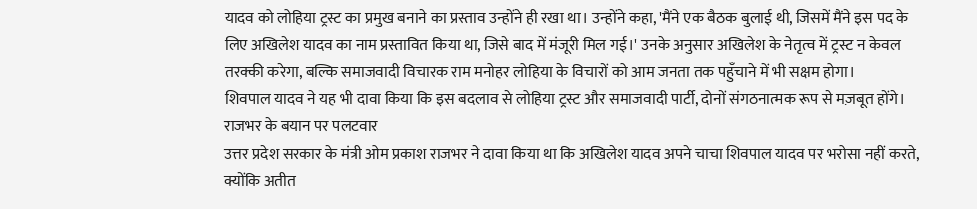यादव को लोहिया ट्रस्ट का प्रमुख बनाने का प्रस्ताव उन्होंने ही रखा था। उन्होंने कहा, 'मैंने एक बैठक बुलाई थी, जिसमें मैंने इस पद के लिए अखिलेश यादव का नाम प्रस्तावित किया था, जिसे बाद में मंजूरी मिल गई।' उनके अनुसार अखिलेश के नेतृत्व में ट्रस्ट न केवल तरक्की करेगा, बल्कि समाजवादी विचारक राम मनोहर लोहिया के विचारों को आम जनता तक पहुँचाने में भी सक्षम होगा।
शिवपाल यादव ने यह भी दावा किया कि इस बदलाव से लोहिया ट्रस्ट और समाजवादी पार्टी, दोनों संगठनात्मक रूप से मज़बूत होंगे।
राजभर के बयान पर पलटवार
उत्तर प्रदेश सरकार के मंत्री ओम प्रकाश राजभर ने दावा किया था कि अखिलेश यादव अपने चाचा शिवपाल यादव पर भरोसा नहीं करते, क्योंकि अतीत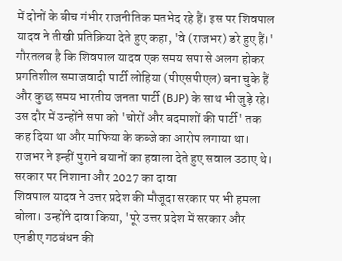में दोनों के बीच गंभीर राजनीतिक मतभेद रहे हैं। इस पर शिवपाल यादव ने तीखी प्रतिक्रिया देते हुए कहा, 'वे (राजभर) डरे हुए हैं।'
गौरतलब है कि शिवपाल यादव एक समय सपा से अलग होकर प्रगतिशील समाजवादी पार्टी लोहिया (पीएसपीएल) बना चुके हैं और कुछ समय भारतीय जनता पार्टी (BJP) के साथ भी जुड़े रहे। उस दौर में उन्होंने सपा को 'चोरों और बदमाशों की पार्टी' तक कह दिया था और माफिया के कब्जे का आरोप लगाया था। राजभर ने इन्हीं पुराने बयानों का हवाला देते हुए सवाल उठाए थे।
सरकार पर निशाना और 2027 का दावा
शिवपाल यादव ने उत्तर प्रदेश की मौजूदा सरकार पर भी हमला बोला। उन्होंने दावा किया, 'पूरे उत्तर प्रदेश में सरकार और एनडीए गठबंधन की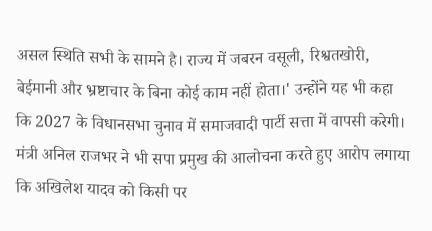असल स्थिति सभी के सामने है। राज्य में जबरन वसूली, रिश्वतखोरी, बेईमानी और भ्रष्टाचार के बिना कोई काम नहीं होता।' उन्होंने यह भी कहा कि 2027 के विधानसभा चुनाव में समाजवादी पार्टी सत्ता में वापसी करेगी।
मंत्री अनिल राजभर ने भी सपा प्रमुख की आलोचना करते हुए आरोप लगाया कि अखिलेश यादव को किसी पर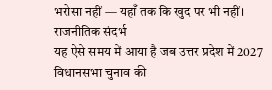भरोसा नहीं — यहाँ तक कि खुद पर भी नहीं।
राजनीतिक संदर्भ
यह ऐसे समय में आया है जब उत्तर प्रदेश में 2027 विधानसभा चुनाव की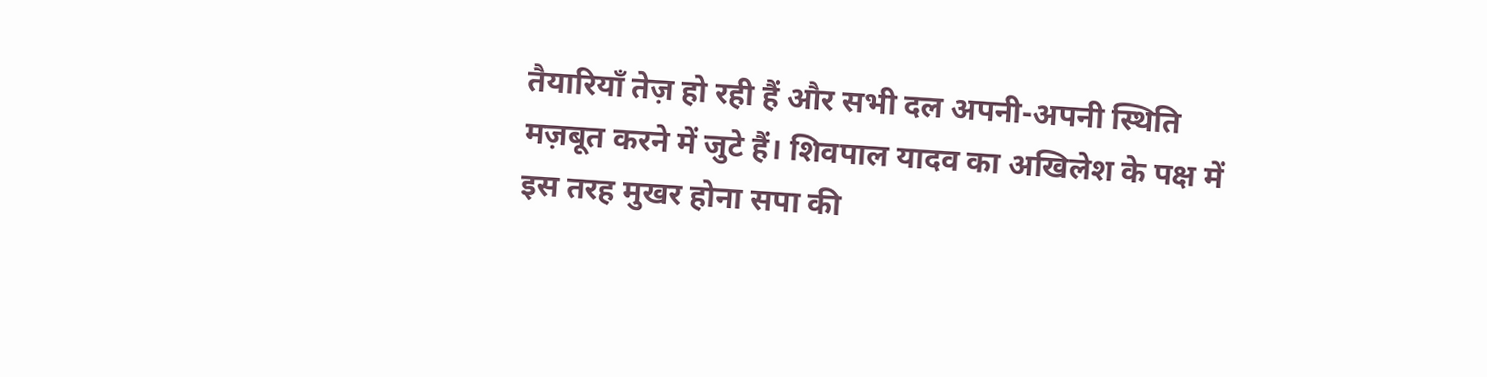तैयारियाँ तेज़ हो रही हैं और सभी दल अपनी-अपनी स्थिति मज़बूत करने में जुटे हैं। शिवपाल यादव का अखिलेश के पक्ष में इस तरह मुखर होना सपा की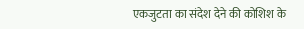एकजुटता का संदेश देने की कोशिश के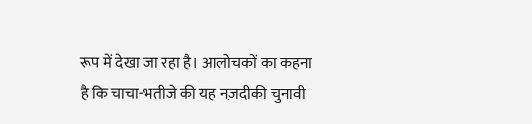रूप में देखा जा रहा है। आलोचकों का कहना है कि चाचा-भतीजे की यह नज़दीकी चुनावी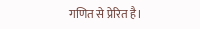गणित से प्रेरित है।